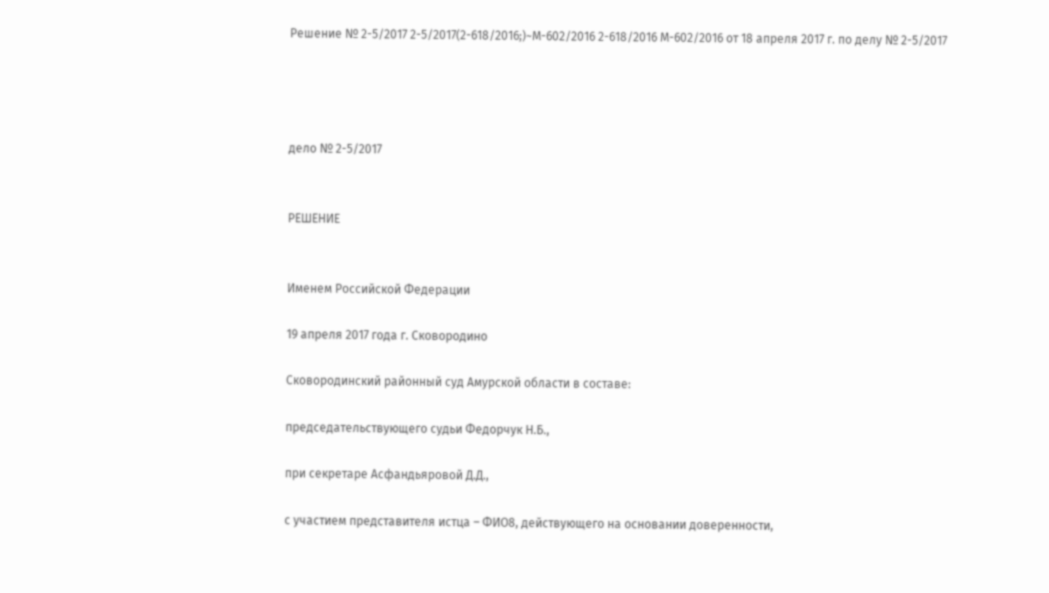Решение № 2-5/2017 2-5/2017(2-618/2016;)~М-602/2016 2-618/2016 М-602/2016 от 18 апреля 2017 г. по делу № 2-5/2017




дело № 2-5/2017


РЕШЕНИЕ


Именем Российской Федерации

19 апреля 2017 года г. Сковородино

Сковородинский районный суд Амурской области в составе:

председательствующего судьи Федорчук Н.Б.,

при секретаре Асфандьяровой Д.Д.,

с участием представителя истца – ФИО8, действующего на основании доверенности,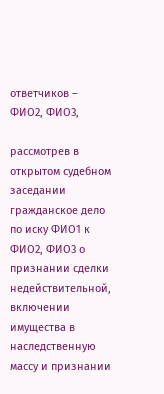ответчиков – ФИО2, ФИО3,

рассмотрев в открытом судебном заседании гражданское дело по иску ФИО1 к ФИО2, ФИО3 о признании сделки недействительной, включении имущества в наследственную массу и признании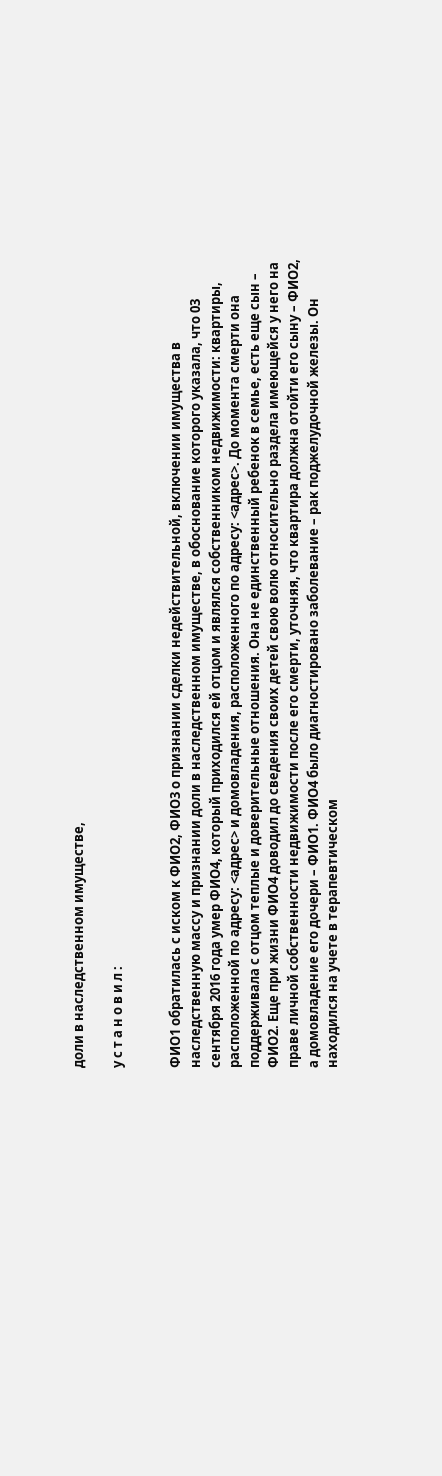доли в наследственном имуществе,

у с т а н о в и л :


ФИО1 обратилась с иском к ФИО2, ФИО3 о признании сделки недействительной, включении имущества в наследственную массу и признании доли в наследственном имуществе, в обоснование которого указала, что 03 сентября 2016 года умер ФИО4, который приходился ей отцом и являлся собственником недвижимости: квартиры, расположенной по адресу: <адрес> и домовладения, расположенного по адресу: <адрес>. До момента смерти она поддерживала с отцом теплые и доверительные отношения. Она не единственный ребенок в семье, есть еще сын – ФИО2. Еще при жизни ФИО4 доводил до сведения своих детей свою волю относительно раздела имеющейся у него на праве личной собственности недвижимости после его смерти, уточняя, что квартира должна отойти его сыну – ФИО2, а домовладение его дочери – ФИО1. ФИО4 было диагностировано заболевание – рак поджелудочной железы. Он находился на учете в терапевтическом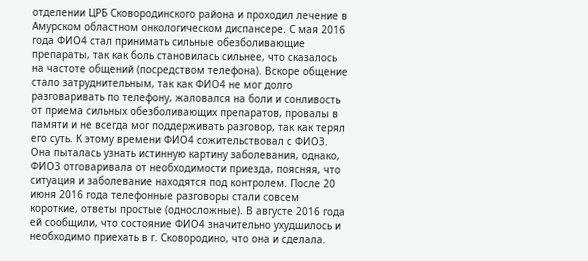отделении ЦРБ Сковородинского района и проходил лечение в Амурском областном онкологическом диспансере. С мая 2016 года ФИО4 стал принимать сильные обезболивающие препараты, так как боль становилась сильнее, что сказалось на частоте общений (посредством телефона). Вскоре общение стало затруднительным, так как ФИО4 не мог долго разговаривать по телефону, жаловался на боли и сонливость от приема сильных обезболивающих препаратов, провалы в памяти и не всегда мог поддерживать разговор, так как терял его суть. К этому времени ФИО4 сожительствовал с ФИО3. Она пыталась узнать истинную картину заболевания, однако, ФИО3 отговаривала от необходимости приезда, поясняя, что ситуация и заболевание находятся под контролем. После 20 июня 2016 года телефонные разговоры стали совсем короткие, ответы простые (односложные). В августе 2016 года ей сообщили, что состояние ФИО4 значительно ухудшилось и необходимо приехать в г. Сковородино, что она и сделала.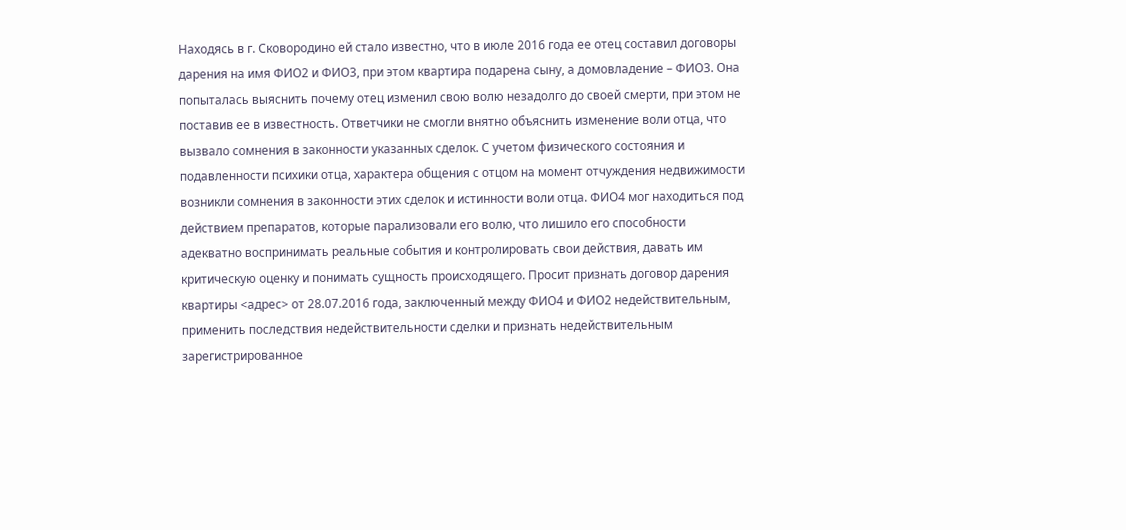Находясь в г. Сковородино ей стало известно, что в июле 2016 года ее отец составил договоры дарения на имя ФИО2 и ФИО3, при этом квартира подарена сыну, а домовладение – ФИО3. Она попыталась выяснить почему отец изменил свою волю незадолго до своей смерти, при этом не поставив ее в известность. Ответчики не смогли внятно объяснить изменение воли отца, что вызвало сомнения в законности указанных сделок. С учетом физического состояния и подавленности психики отца, характера общения с отцом на момент отчуждения недвижимости возникли сомнения в законности этих сделок и истинности воли отца. ФИО4 мог находиться под действием препаратов, которые парализовали его волю, что лишило его способности адекватно воспринимать реальные события и контролировать свои действия, давать им критическую оценку и понимать сущность происходящего. Просит признать договор дарения квартиры <адрес> от 28.07.2016 года, заключенный между ФИО4 и ФИО2 недействительным, применить последствия недействительности сделки и признать недействительным зарегистрированное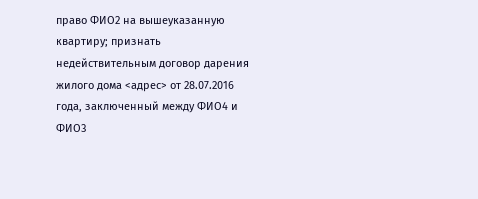право ФИО2 на вышеуказанную квартиру; признать недействительным договор дарения жилого дома <адрес> от 28.07.2016 года, заключенный между ФИО4 и ФИО3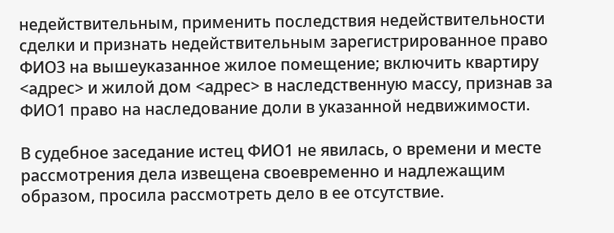недействительным, применить последствия недействительности сделки и признать недействительным зарегистрированное право ФИО3 на вышеуказанное жилое помещение; включить квартиру <адрес> и жилой дом <адрес> в наследственную массу, признав за ФИО1 право на наследование доли в указанной недвижимости.

В судебное заседание истец ФИО1 не явилась, о времени и месте рассмотрения дела извещена своевременно и надлежащим образом, просила рассмотреть дело в ее отсутствие.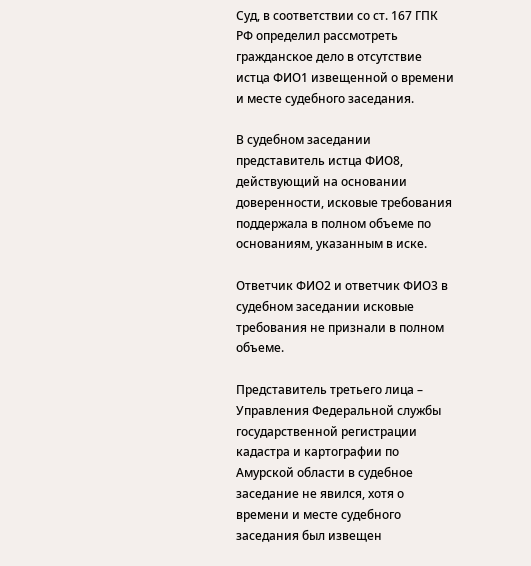Суд, в соответствии со ст. 167 ГПК РФ определил рассмотреть гражданское дело в отсутствие истца ФИО1 извещенной о времени и месте судебного заседания.

В судебном заседании представитель истца ФИО8, действующий на основании доверенности, исковые требования поддержала в полном объеме по основаниям, указанным в иске.

Ответчик ФИО2 и ответчик ФИО3 в судебном заседании исковые требования не признали в полном объеме.

Представитель третьего лица – Управления Федеральной службы государственной регистрации кадастра и картографии по Амурской области в судебное заседание не явился, хотя о времени и месте судебного заседания был извещен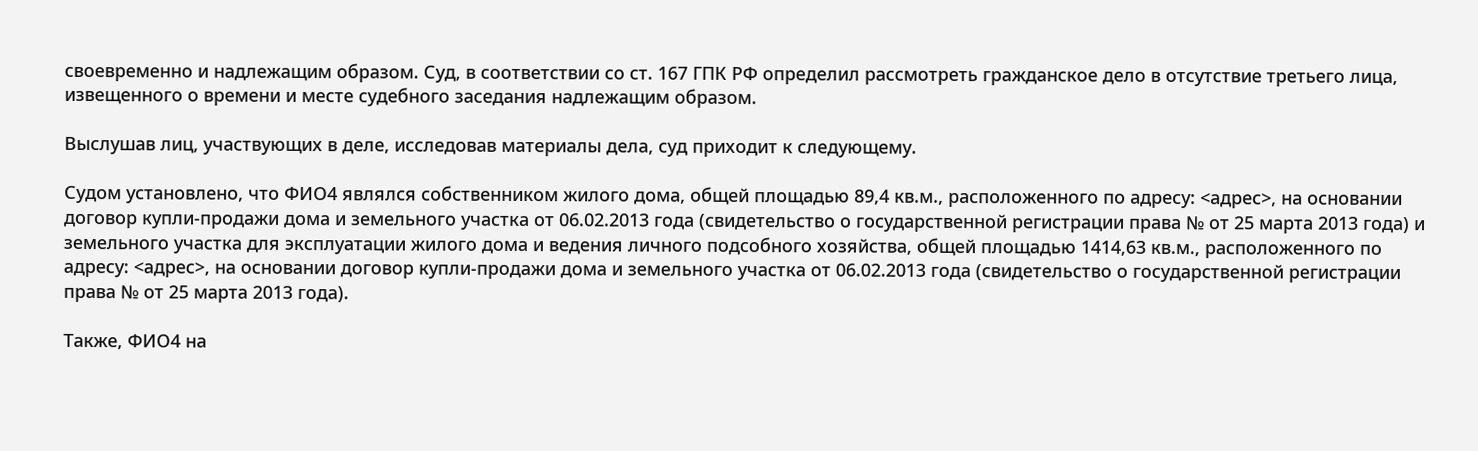своевременно и надлежащим образом. Суд, в соответствии со ст. 167 ГПК РФ определил рассмотреть гражданское дело в отсутствие третьего лица, извещенного о времени и месте судебного заседания надлежащим образом.

Выслушав лиц, участвующих в деле, исследовав материалы дела, суд приходит к следующему.

Судом установлено, что ФИО4 являлся собственником жилого дома, общей площадью 89,4 кв.м., расположенного по адресу: <адрес>, на основании договор купли-продажи дома и земельного участка от 06.02.2013 года (свидетельство о государственной регистрации права № от 25 марта 2013 года) и земельного участка для эксплуатации жилого дома и ведения личного подсобного хозяйства, общей площадью 1414,63 кв.м., расположенного по адресу: <адрес>, на основании договор купли-продажи дома и земельного участка от 06.02.2013 года (свидетельство о государственной регистрации права № от 25 марта 2013 года).

Также, ФИО4 на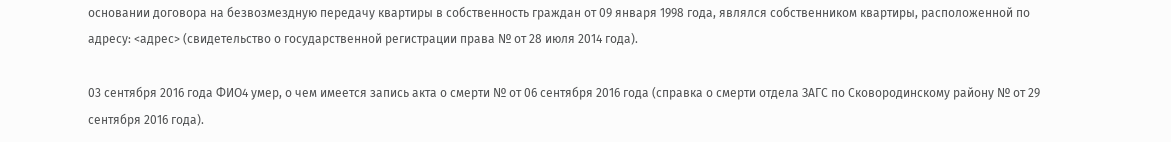основании договора на безвозмездную передачу квартиры в собственность граждан от 09 января 1998 года, являлся собственником квартиры, расположенной по адресу: <адрес> (свидетельство о государственной регистрации права № от 28 июля 2014 года).

03 сентября 2016 года ФИО4 умер, о чем имеется запись акта о смерти № от 06 сентября 2016 года (справка о смерти отдела ЗАГС по Сковородинскому району № от 29 сентября 2016 года).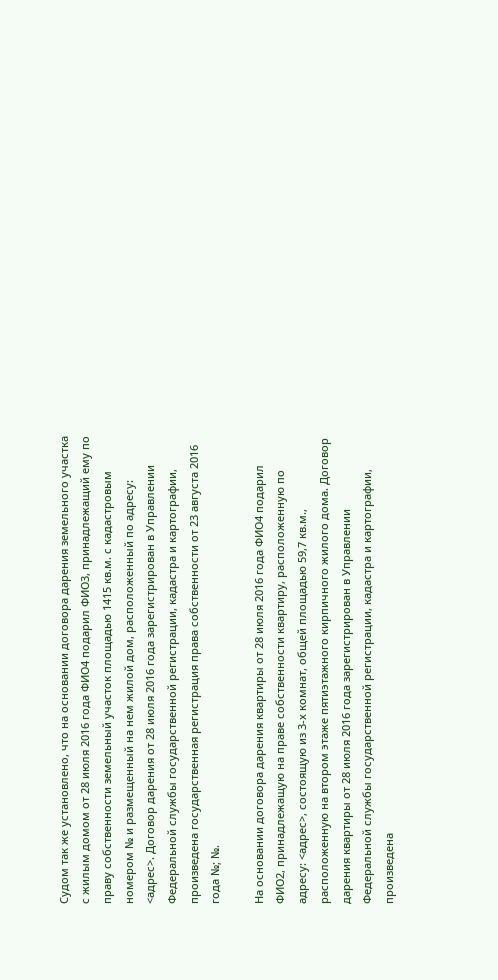Судом так же установлено, что на основании договора дарения земельного участка с жилым домом от 28 июля 2016 года ФИО4 подарил ФИО3, принадлежащий ему по праву собственности земельный участок площадью 1415 кв.м. с кадастровым номером № и размещенный на нем жилой дом, расположенный по адресу: <адрес>. Договор дарения от 28 июля 2016 года зарегистрирован в Управлении Федеральной службы государственной регистрации, кадастра и картографии, произведена государственная регистрация права собственности от 23 августа 2016 года №; №.

На основании договора дарения квартиры от 28 июля 2016 года ФИО4 подарил ФИО2, принадлежащую на праве собственности квартиру, расположенную по адресу: <адрес>, состоящую из 3-х комнат, общей площадью 59,7 кв.м., расположенную на втором этаже пятиэтажного кирпичного жилого дома. Договор дарения квартиры от 28 июля 2016 года зарегистрирован в Управлении Федеральной службы государственной регистрации, кадастра и картографии, произведена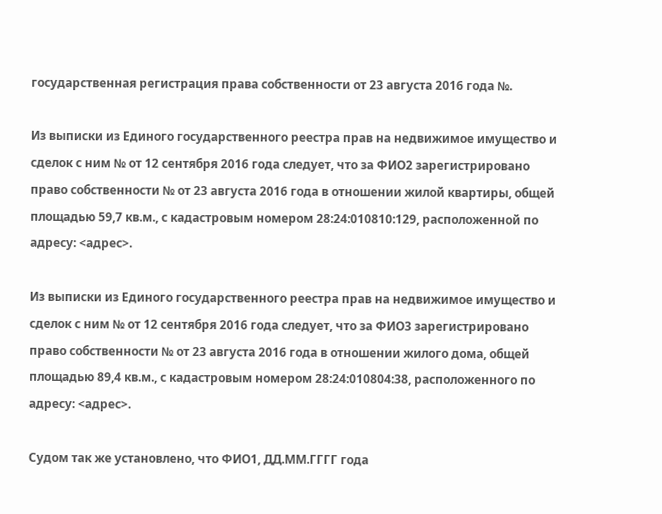государственная регистрация права собственности от 23 августа 2016 года №.

Из выписки из Единого государственного реестра прав на недвижимое имущество и сделок с ним № от 12 сентября 2016 года следует, что за ФИО2 зарегистрировано право собственности № от 23 августа 2016 года в отношении жилой квартиры, общей площадью 59,7 кв.м., с кадастровым номером 28:24:010810:129, расположенной по адресу: <адрес>.

Из выписки из Единого государственного реестра прав на недвижимое имущество и сделок с ним № от 12 сентября 2016 года следует, что за ФИО3 зарегистрировано право собственности № от 23 августа 2016 года в отношении жилого дома, общей площадью 89,4 кв.м., с кадастровым номером 28:24:010804:38, расположенного по адресу: <адрес>.

Судом так же установлено, что ФИО1, ДД.ММ.ГГГГ года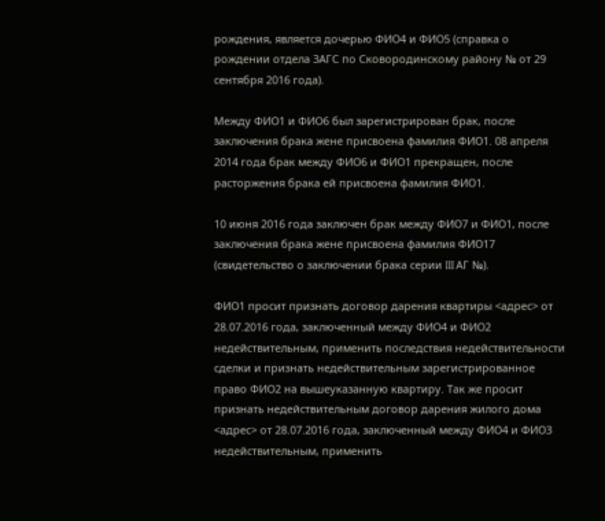рождения, является дочерью ФИО4 и ФИО5 (справка о рождении отдела ЗАГС по Сковородинскому району № от 29 сентября 2016 года).

Между ФИО1 и ФИО6 был зарегистрирован брак, после заключения брака жене присвоена фамилия ФИО1. 08 апреля 2014 года брак между ФИО6 и ФИО1 прекращен, после расторжения брака ей присвоена фамилия ФИО1.

10 июня 2016 года заключен брак между ФИО7 и ФИО1, после заключения брака жене присвоена фамилия ФИО17 (свидетельство о заключении брака серии III АГ №).

ФИО1 просит признать договор дарения квартиры <адрес> от 28.07.2016 года, заключенный между ФИО4 и ФИО2 недействительным, применить последствия недействительности сделки и признать недействительным зарегистрированное право ФИО2 на вышеуказанную квартиру. Так же просит признать недействительным договор дарения жилого дома <адрес> от 28.07.2016 года, заключенный между ФИО4 и ФИО3 недействительным, применить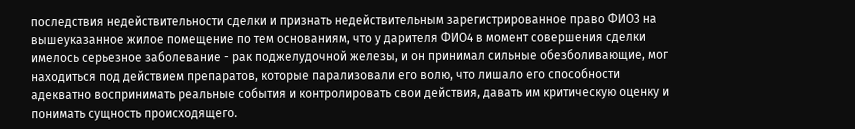последствия недействительности сделки и признать недействительным зарегистрированное право ФИО3 на вышеуказанное жилое помещение по тем основаниям, что у дарителя ФИО4 в момент совершения сделки имелось серьезное заболевание - рак поджелудочной железы, и он принимал сильные обезболивающие, мог находиться под действием препаратов, которые парализовали его волю, что лишало его способности адекватно воспринимать реальные события и контролировать свои действия, давать им критическую оценку и понимать сущность происходящего.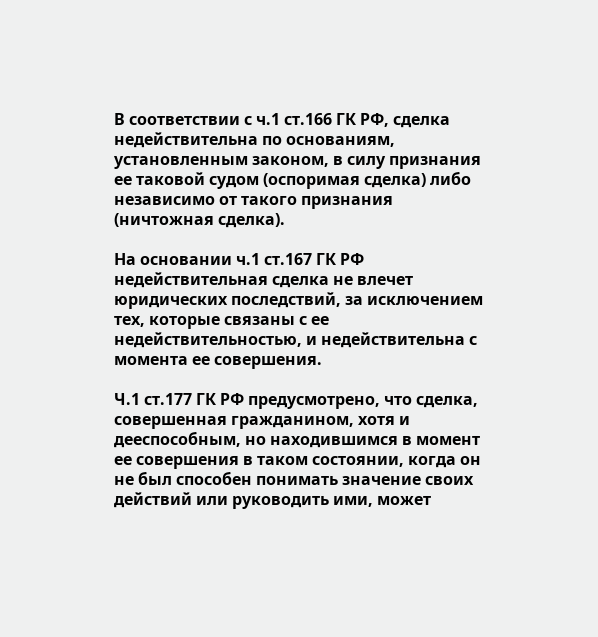В соответствии с ч.1 ст.166 ГК РФ, сделка недействительна по основаниям, установленным законом, в силу признания ее таковой судом (оспоримая сделка) либо независимо от такого признания (ничтожная сделка).

На основании ч.1 ст.167 ГК РФ недействительная сделка не влечет юридических последствий, за исключением тех, которые связаны с ее недействительностью, и недействительна с момента ее совершения.

Ч.1 ст.177 ГК РФ предусмотрено, что сделка, совершенная гражданином, хотя и дееспособным, но находившимся в момент ее совершения в таком состоянии, когда он не был способен понимать значение своих действий или руководить ими, может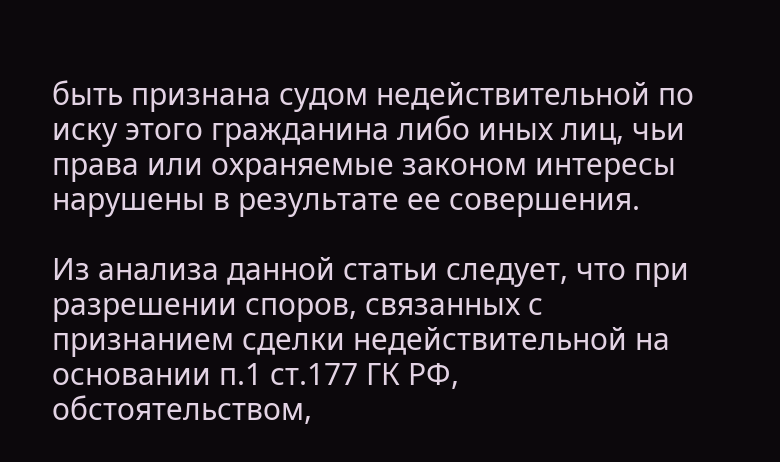быть признана судом недействительной по иску этого гражданина либо иных лиц, чьи права или охраняемые законом интересы нарушены в результате ее совершения.

Из анализа данной статьи следует, что при разрешении споров, связанных с признанием сделки недействительной на основании п.1 ст.177 ГК РФ, обстоятельством,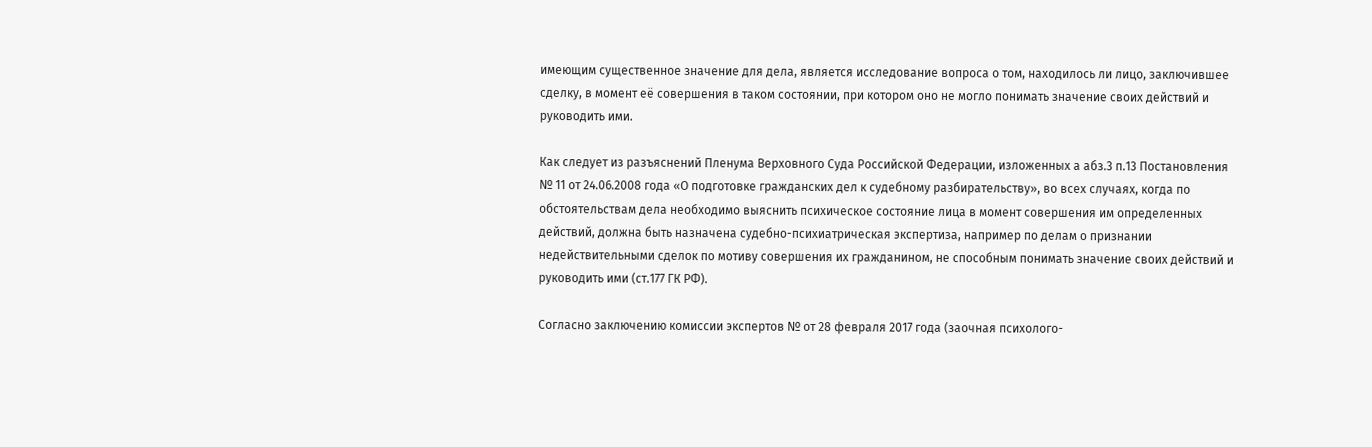имеющим существенное значение для дела, является исследование вопроса о том, находилось ли лицо, заключившее сделку, в момент её совершения в таком состоянии, при котором оно не могло понимать значение своих действий и руководить ими.

Как следует из разъяснений Пленума Верховного Суда Российской Федерации, изложенных а абз.3 п.13 Постановления № 11 от 24.06.2008 года «О подготовке гражданских дел к судебному разбирательству», во всех случаях, когда по обстоятельствам дела необходимо выяснить психическое состояние лица в момент совершения им определенных действий, должна быть назначена судебно-психиатрическая экспертиза, например по делам о признании недействительными сделок по мотиву совершения их гражданином, не способным понимать значение своих действий и руководить ими (ст.177 ГК РФ).

Согласно заключению комиссии экспертов № от 28 февраля 2017 года (заочная психолого-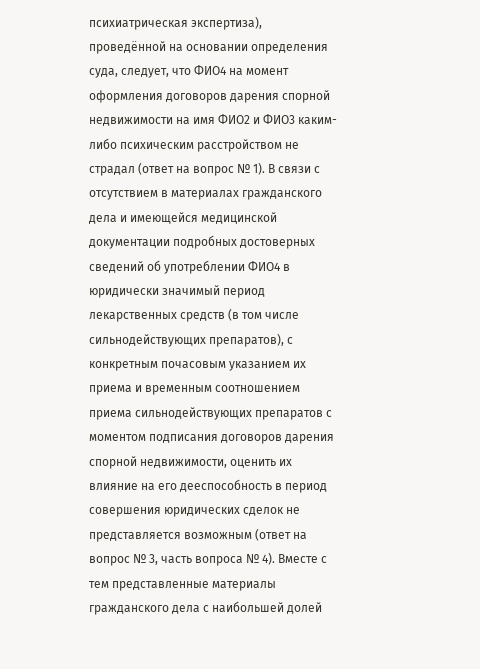психиатрическая экспертиза), проведённой на основании определения суда, следует, что ФИО4 на момент оформления договоров дарения спорной недвижимости на имя ФИО2 и ФИО3 каким-либо психическим расстройством не страдал (ответ на вопрос № 1). В связи с отсутствием в материалах гражданского дела и имеющейся медицинской документации подробных достоверных сведений об употреблении ФИО4 в юридически значимый период лекарственных средств (в том числе сильнодействующих препаратов), с конкретным почасовым указанием их приема и временным соотношением приема сильнодействующих препаратов с моментом подписания договоров дарения спорной недвижимости, оценить их влияние на его дееспособность в период совершения юридических сделок не представляется возможным (ответ на вопрос № 3, часть вопроса № 4). Вместе с тем представленные материалы гражданского дела с наибольшей долей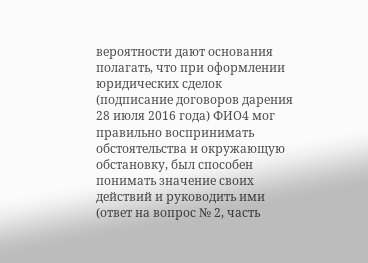вероятности дают основания полагать, что при оформлении юридических сделок (подписание договоров дарения 28 июля 2016 года) ФИО4 мог правильно воспринимать обстоятельства и окружающую обстановку, был способен понимать значение своих действий и руководить ими (ответ на вопрос № 2, часть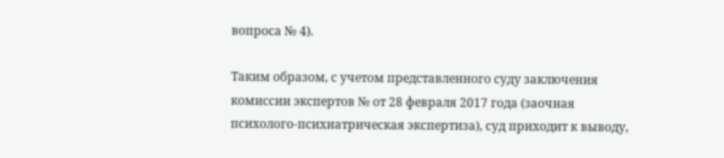вопроса № 4).

Таким образом, с учетом представленного суду заключения комиссии экспертов № от 28 февраля 2017 года (заочная психолого-психиатрическая экспертиза), суд приходит к выводу,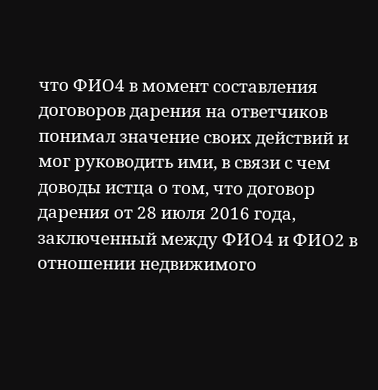что ФИО4 в момент составления договоров дарения на ответчиков понимал значение своих действий и мог руководить ими, в связи с чем доводы истца о том, что договор дарения от 28 июля 2016 года, заключенный между ФИО4 и ФИО2 в отношении недвижимого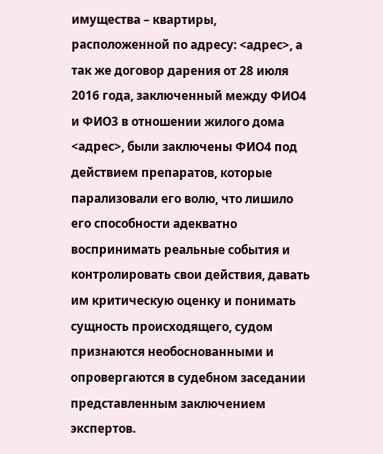имущества – квартиры, расположенной по адресу: <адрес>, а так же договор дарения от 28 июля 2016 года, заключенный между ФИО4 и ФИО3 в отношении жилого дома <адрес>, были заключены ФИО4 под действием препаратов, которые парализовали его волю, что лишило его способности адекватно воспринимать реальные события и контролировать свои действия, давать им критическую оценку и понимать сущность происходящего, судом признаются необоснованными и опровергаются в судебном заседании представленным заключением экспертов.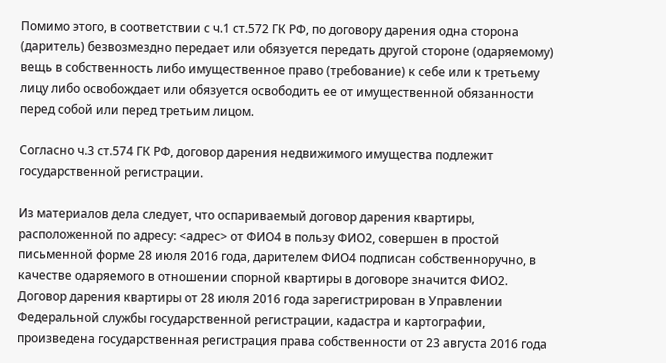Помимо этого, в соответствии с ч.1 ст.572 ГК РФ, по договору дарения одна сторона (даритель) безвозмездно передает или обязуется передать другой стороне (одаряемому) вещь в собственность либо имущественное право (требование) к себе или к третьему лицу либо освобождает или обязуется освободить ее от имущественной обязанности перед собой или перед третьим лицом.

Согласно ч.3 ст.574 ГК РФ, договор дарения недвижимого имущества подлежит государственной регистрации.

Из материалов дела следует, что оспариваемый договор дарения квартиры, расположенной по адресу: <адрес> от ФИО4 в пользу ФИО2, совершен в простой письменной форме 28 июля 2016 года, дарителем ФИО4 подписан собственноручно, в качестве одаряемого в отношении спорной квартиры в договоре значится ФИО2. Договор дарения квартиры от 28 июля 2016 года зарегистрирован в Управлении Федеральной службы государственной регистрации, кадастра и картографии, произведена государственная регистрация права собственности от 23 августа 2016 года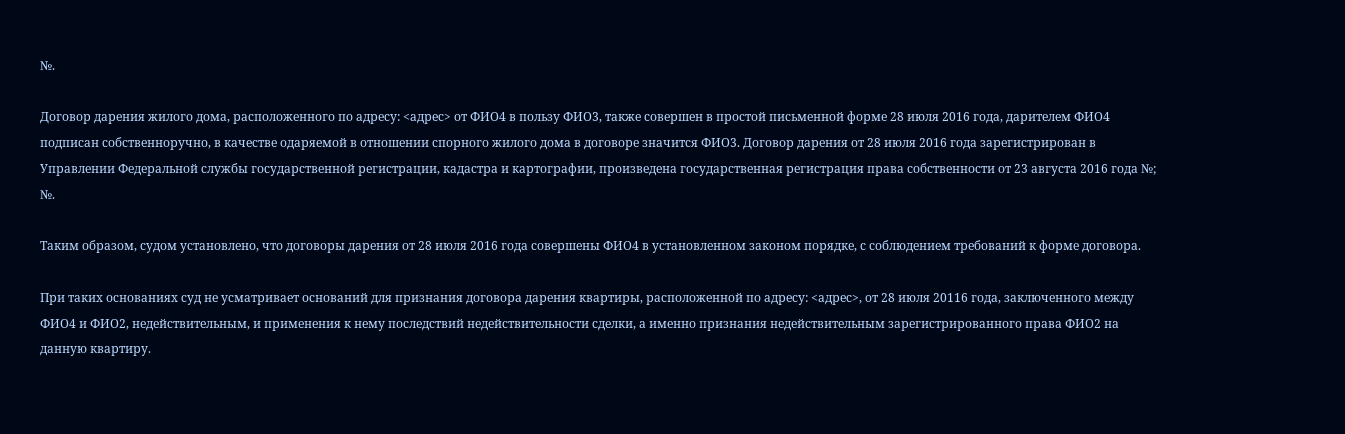№.

Договор дарения жилого дома, расположенного по адресу: <адрес> от ФИО4 в пользу ФИО3, также совершен в простой письменной форме 28 июля 2016 года, дарителем ФИО4 подписан собственноручно, в качестве одаряемой в отношении спорного жилого дома в договоре значится ФИО3. Договор дарения от 28 июля 2016 года зарегистрирован в Управлении Федеральной службы государственной регистрации, кадастра и картографии, произведена государственная регистрация права собственности от 23 августа 2016 года №; №.

Таким образом, судом установлено, что договоры дарения от 28 июля 2016 года совершены ФИО4 в установленном законом порядке, с соблюдением требований к форме договора.

При таких основаниях суд не усматривает оснований для признания договора дарения квартиры, расположенной по адресу: <адрес>, от 28 июля 20116 года, заключенного между ФИО4 и ФИО2, недействительным, и применения к нему последствий недействительности сделки, а именно признания недействительным зарегистрированного права ФИО2 на данную квартиру.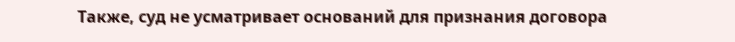Также, суд не усматривает оснований для признания договора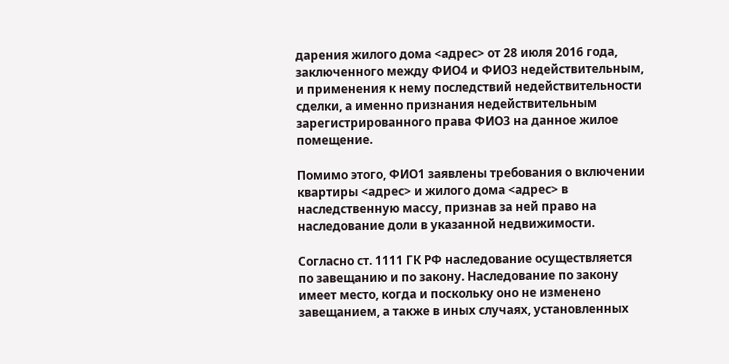дарения жилого дома <адрес> от 28 июля 2016 года, заключенного между ФИО4 и ФИО3 недействительным, и применения к нему последствий недействительности сделки, а именно признания недействительным зарегистрированного права ФИО3 на данное жилое помещение.

Помимо этого, ФИО1 заявлены требования о включении квартиры <адрес> и жилого дома <адрес> в наследственную массу, признав за ней право на наследование доли в указанной недвижимости.

Согласно ст. 1111 ГК РФ наследование осуществляется по завещанию и по закону. Наследование по закону имеет место, когда и поскольку оно не изменено завещанием, а также в иных случаях, установленных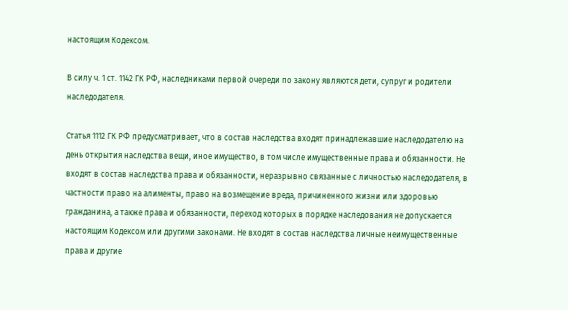настоящим Кодексом.

В силу ч. 1 ст. 1142 ГК РФ, наследниками первой очереди по закону являются дети, супруг и родители наследодателя.

Статья 1112 ГК РФ предусматривает, что в состав наследства входят принадлежавшие наследодателю на день открытия наследства вещи, иное имущество, в том числе имущественные права и обязанности. Не входят в состав наследства права и обязанности, неразрывно связанные с личностью наследодателя, в частности право на алименты, право на возмещение вреда, причиненного жизни или здоровью гражданина, а также права и обязанности, переход которых в порядке наследования не допускается настоящим Кодексом или другими законами. Не входят в состав наследства личные неимущественные права и другие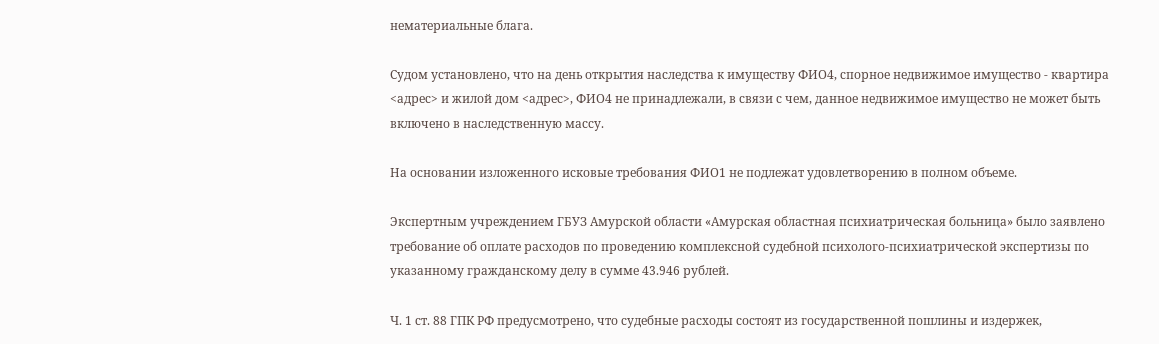нематериальные блага.

Судом установлено, что на день открытия наследства к имуществу ФИО4, спорное недвижимое имущество - квартира <адрес> и жилой дом <адрес>, ФИО4 не принадлежали, в связи с чем, данное недвижимое имущество не может быть включено в наследственную массу.

На основании изложенного исковые требования ФИО1 не подлежат удовлетворению в полном объеме.

Экспертным учреждением ГБУЗ Амурской области «Амурская областная психиатрическая больница» было заявлено требование об оплате расходов по проведению комплексной судебной психолого-психиатрической экспертизы по указанному гражданскому делу в сумме 43.946 рублей.

Ч. 1 ст. 88 ГПК РФ предусмотрено, что судебные расходы состоят из государственной пошлины и издержек,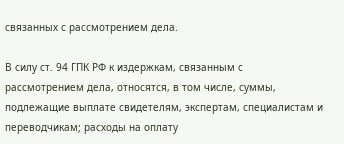связанных с рассмотрением дела.

В силу ст. 94 ГПК РФ к издержкам, связанным с рассмотрением дела, относятся, в том числе, суммы, подлежащие выплате свидетелям, экспертам, специалистам и переводчикам; расходы на оплату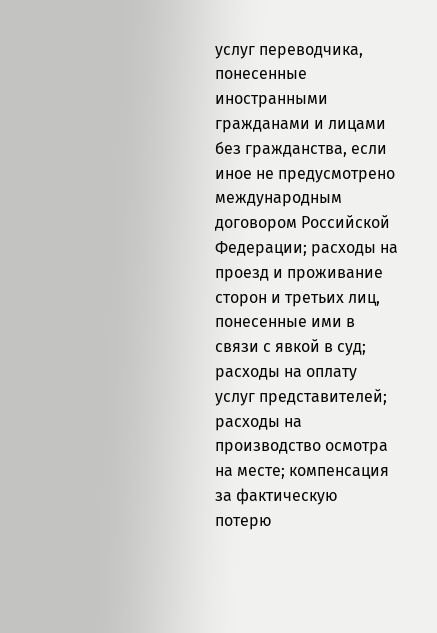услуг переводчика, понесенные иностранными гражданами и лицами без гражданства, если иное не предусмотрено международным договором Российской Федерации; расходы на проезд и проживание сторон и третьих лиц, понесенные ими в связи с явкой в суд; расходы на оплату услуг представителей; расходы на производство осмотра на месте; компенсация за фактическую потерю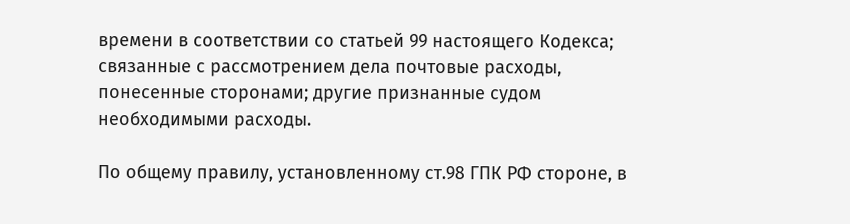времени в соответствии со статьей 99 настоящего Кодекса; связанные с рассмотрением дела почтовые расходы, понесенные сторонами; другие признанные судом необходимыми расходы.

По общему правилу, установленному ст.98 ГПК РФ стороне, в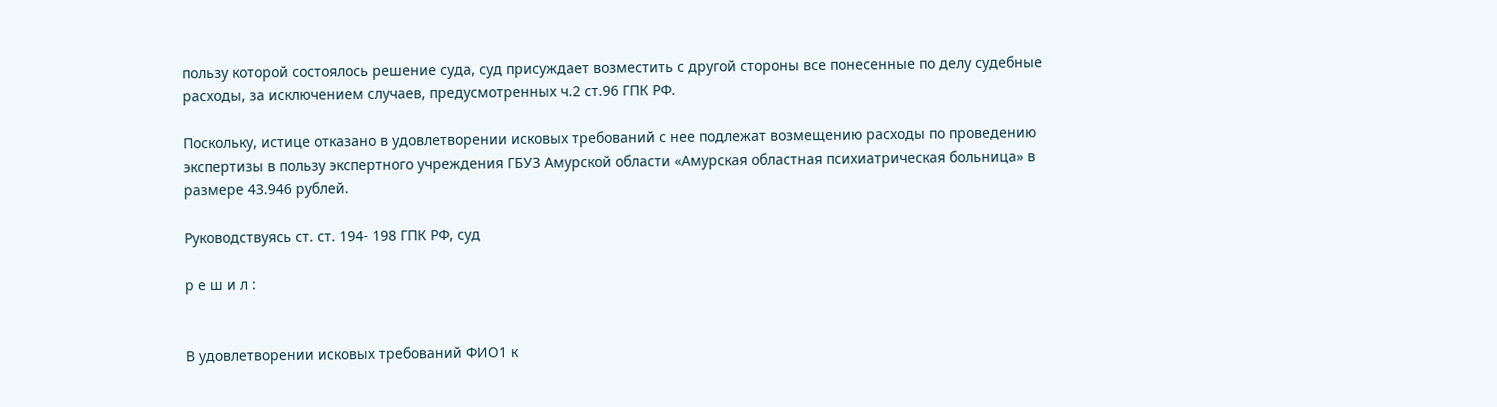пользу которой состоялось решение суда, суд присуждает возместить с другой стороны все понесенные по делу судебные расходы, за исключением случаев, предусмотренных ч.2 ст.96 ГПК РФ.

Поскольку, истице отказано в удовлетворении исковых требований с нее подлежат возмещению расходы по проведению экспертизы в пользу экспертного учреждения ГБУЗ Амурской области «Амурская областная психиатрическая больница» в размере 43.946 рублей.

Руководствуясь ст. ст. 194- 198 ГПК РФ, суд

р е ш и л :


В удовлетворении исковых требований ФИО1 к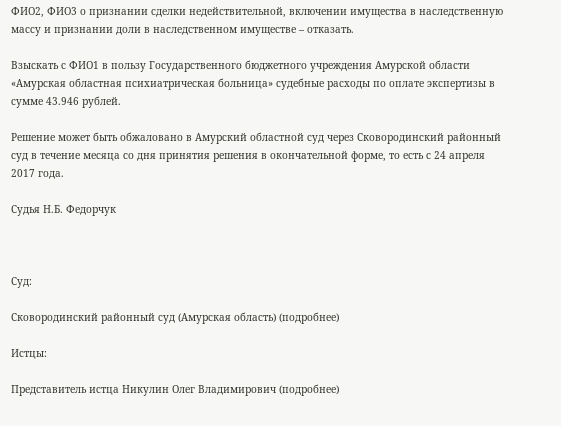ФИО2, ФИО3 о признании сделки недействительной, включении имущества в наследственную массу и признании доли в наследственном имуществе – отказать.

Взыскать с ФИО1 в пользу Государственного бюджетного учреждения Амурской области «Амурская областная психиатрическая больница» судебные расходы по оплате экспертизы в сумме 43.946 рублей.

Решение может быть обжаловано в Амурский областной суд через Сковородинский районный суд в течение месяца со дня принятия решения в окончательной форме, то есть с 24 апреля 2017 года.

Судья Н.Б. Федорчук



Суд:

Сковородинский районный суд (Амурская область) (подробнее)

Истцы:

Представитель истца Никулин Олег Владимирович (подробнее)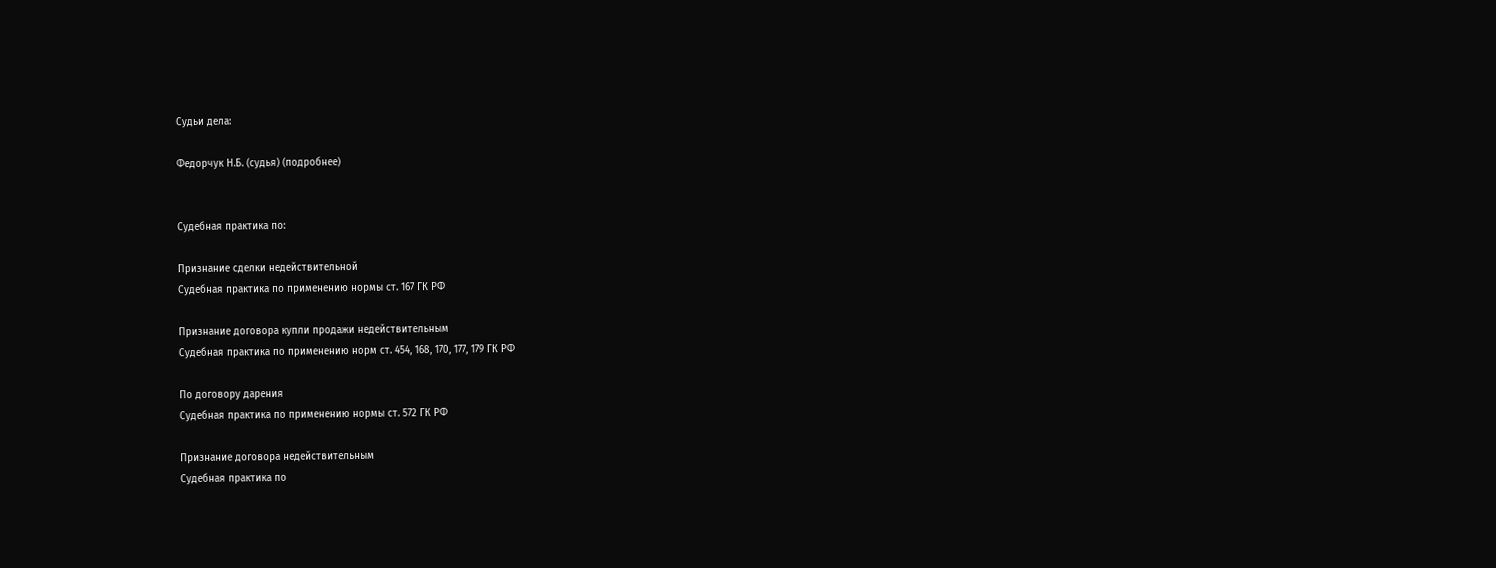Судьи дела:

Федорчук Н.Б. (судья) (подробнее)


Судебная практика по:

Признание сделки недействительной
Судебная практика по применению нормы ст. 167 ГК РФ

Признание договора купли продажи недействительным
Судебная практика по применению норм ст. 454, 168, 170, 177, 179 ГК РФ

По договору дарения
Судебная практика по применению нормы ст. 572 ГК РФ

Признание договора недействительным
Судебная практика по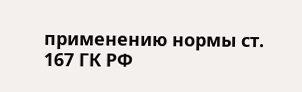применению нормы ст. 167 ГК РФ